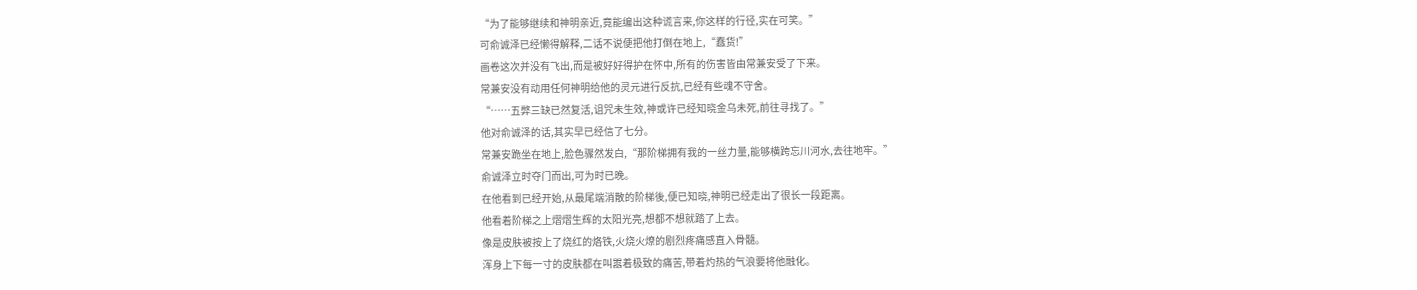“为了能够继续和神明亲近,竟能编出这种谎言来,你这样的行径,实在可笑。”
可俞诚泽已经懒得解释,二话不说便把他打倒在地上,“蠢货!”
画卷这次并没有飞出,而是被好好得护在怀中,所有的伤害皆由常兼安受了下来。
常兼安没有动用任何神明给他的灵元进行反抗,已经有些魂不守舍。
“……五弊三缺已然复活,诅咒未生效,神或许已经知晓金乌未死,前往寻找了。”
他对俞诚泽的话,其实早已经信了七分。
常兼安跪坐在地上,脸色骤然发白,“那阶梯拥有我的一丝力量,能够横跨忘川河水,去往地牢。”
俞诚泽立时夺门而出,可为时已晚。
在他看到已经开始,从最尾端消散的阶梯後,便已知晓,神明已经走出了很长一段距离。
他看着阶梯之上熠熠生辉的太阳光亮,想都不想就踏了上去。
像是皮肤被按上了烧红的烙铁,火烧火燎的剧烈疼痛感直入骨髓。
浑身上下每一寸的皮肤都在叫嚣着极致的痛苦,带着灼热的气浪要将他融化。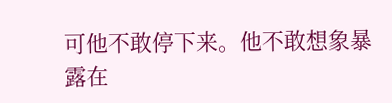可他不敢停下来。他不敢想象暴露在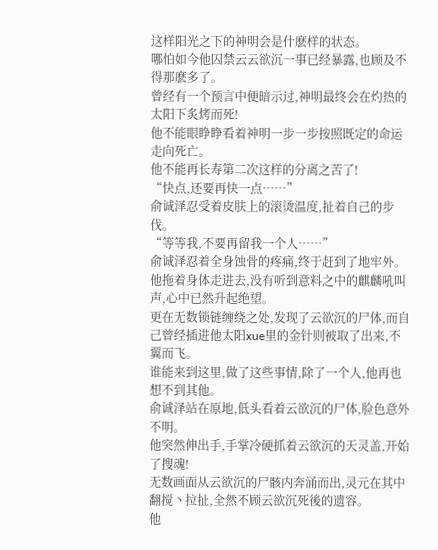这样阳光之下的神明会是什麽样的状态。
哪怕如今他囚禁云云欲沉一事已经暴露,也顾及不得那麽多了。
曾经有一个预言中便暗示过,神明最终会在灼热的太阳下炙烤而死!
他不能眼睁睁看着神明一步一步按照既定的命运走向死亡。
他不能再长寿第二次这样的分离之苦了!
“快点,还要再快一点……”
俞诚泽忍受着皮肤上的滚烫温度,扯着自己的步伐。
“等等我,不要再留我一个人……”
俞诚泽忍着全身蚀骨的疼痛,终于赶到了地牢外。
他拖着身体走进去,没有听到意料之中的麒麟吼叫声,心中已然升起绝望。
更在无数锁链缠绕之处,发现了云欲沉的尸体,而自己曾经插进他太阳xue里的金针则被取了出来,不翼而飞。
谁能来到这里,做了这些事情,除了一个人,他再也想不到其他。
俞诚泽站在原地,低头看着云欲沉的尸体,脸色意外不明。
他突然伸出手,手掌冷硬抓着云欲沉的天灵盖,开始了搜魂!
无数画面从云欲沉的尸骸内奔涌而出,灵元在其中翻搅丶拉扯,全然不顾云欲沉死後的遗容。
他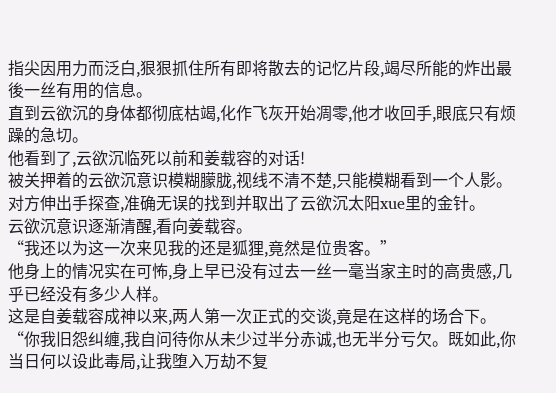指尖因用力而泛白,狠狠抓住所有即将散去的记忆片段,竭尽所能的炸出最後一丝有用的信息。
直到云欲沉的身体都彻底枯竭,化作飞灰开始凋零,他才收回手,眼底只有烦躁的急切。
他看到了,云欲沉临死以前和姜载容的对话!
被关押着的云欲沉意识模糊朦胧,视线不清不楚,只能模糊看到一个人影。
对方伸出手探查,准确无误的找到并取出了云欲沉太阳xue里的金针。
云欲沉意识逐渐清醒,看向姜载容。
“我还以为这一次来见我的还是狐狸,竟然是位贵客。”
他身上的情况实在可怖,身上早已没有过去一丝一毫当家主时的高贵感,几乎已经没有多少人样。
这是自姜载容成神以来,两人第一次正式的交谈,竟是在这样的场合下。
“你我旧怨纠缠,我自问待你从未少过半分赤诚,也无半分亏欠。既如此,你当日何以设此毒局,让我堕入万劫不复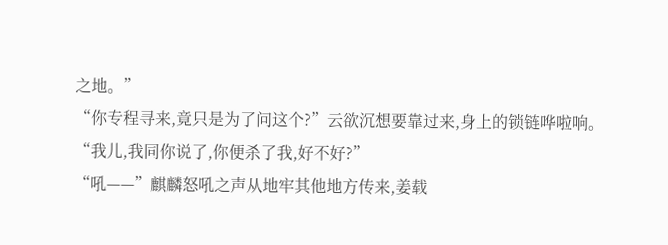之地。”
“你专程寻来,竟只是为了问这个?”云欲沉想要靠过来,身上的锁链哗啦响。
“我儿,我同你说了,你便杀了我,好不好?”
“吼——”麒麟怒吼之声从地牢其他地方传来,姜载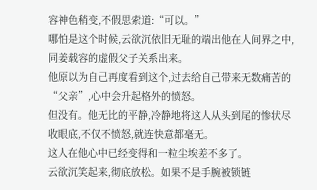容神色稍变,不假思索道:“可以。”
哪怕是这个时候,云欲沉依旧无耻的端出他在人间界之中,同姜载容的虚假父子关系出来。
他原以为自己再度看到这个,过去给自己带来无数痛苦的“父亲”,心中会升起格外的愤怒。
但没有。他无比的平静,冷静地将这人从头到尾的惨状尽收眼底,不仅不愤怒,就连快意都毫无。
这人在他心中已经变得和一粒尘埃差不多了。
云欲沉笑起来,彻底放松。如果不是手腕被锁链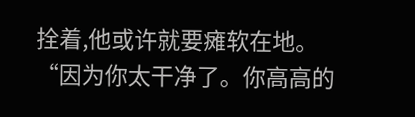拴着,他或许就要瘫软在地。
“因为你太干净了。你高高的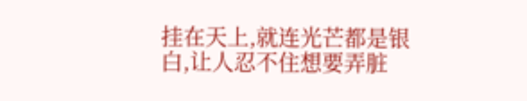挂在天上,就连光芒都是银白,让人忍不住想要弄脏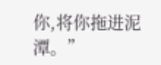你,将你拖进泥潭。”